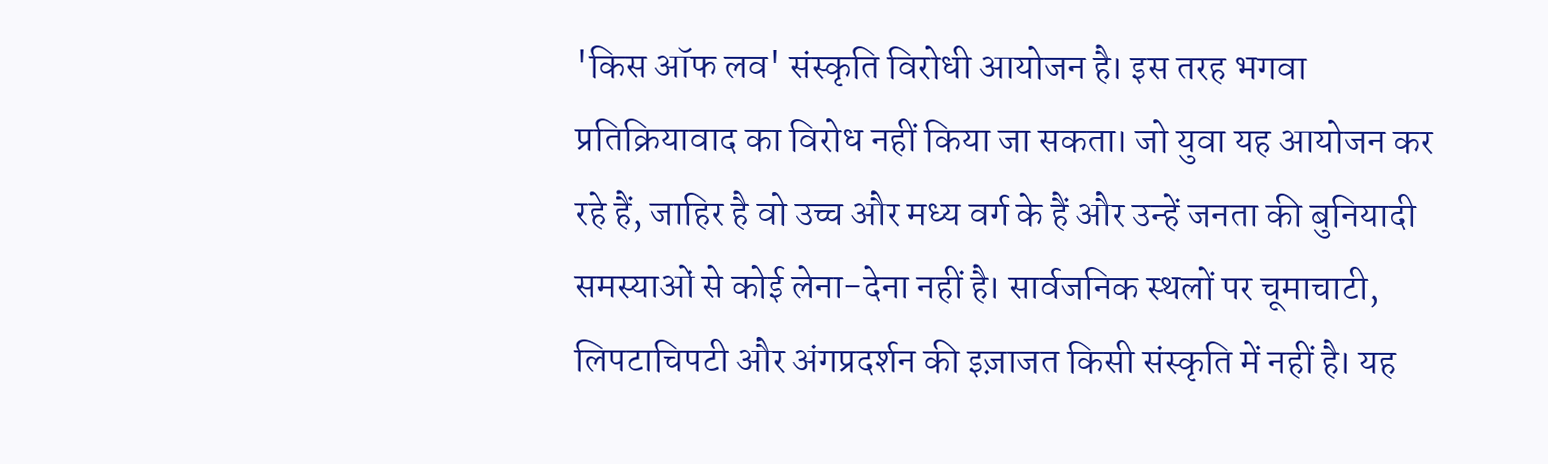'किस ऑफ लव' संस्कृति विरोधी आयोजन है। इस तरह भगवा प्रतिक्रियावाद का विरोध नहीं किया जा सकता। जो युवा यह आयोजन कर रहे हैं, जाहिर है वो उच्च और मध्य वर्ग के हैं और उन्हें जनता की बुनियादी समस्याओं से कोई लेना-देना नहीं है। सार्वजनिक स्थलों पर चूमाचाटी, लिपटाचिपटी और अंगप्रदर्शन की इज़ाजत किसी संस्कृति में नहीं है। यह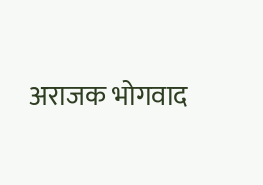अराजक भोगवाद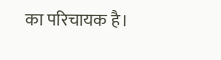का परिचायक है।